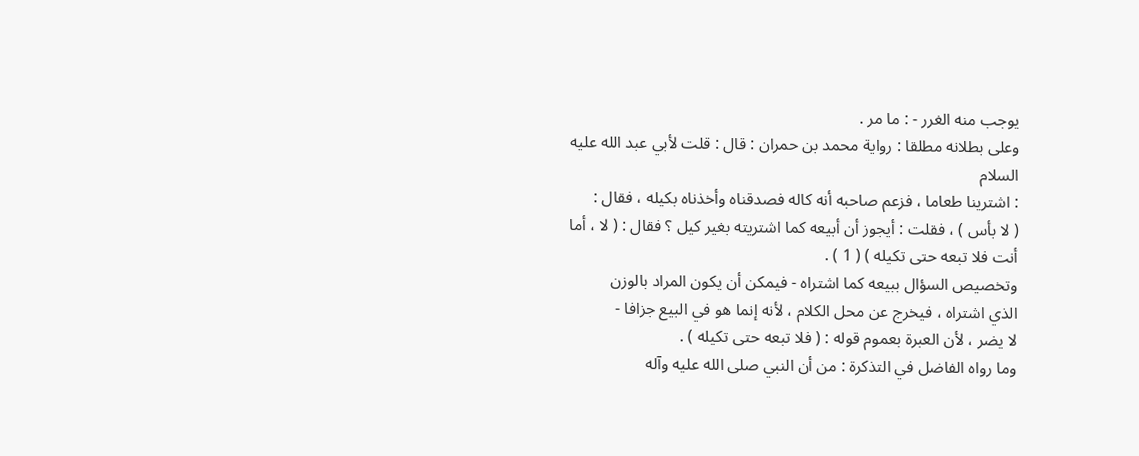يوجب منه الغرر - : ما مر .
وعلى بطلانه مطلقا : رواية محمد بن حمران : قال : قلت لأبي عبد الله عليه السلام
: اشترينا طعاما ، فزعم صاحبه أنه كاله فصدقناه وأخذناه بكيله ، فقال :
( لا بأس ) ، فقلت : أيجوز أن أبيعه كما اشتريته بغير كيل ؟ فقال : ( لا ، أما
أنت فلا تبعه حتى تكيله ) ( 1 ) .
وتخصيص السؤال ببيعه كما اشتراه - فيمكن أن يكون المراد بالوزن
الذي اشتراه ، فيخرج عن محل الكلام ، لأنه إنما هو في البيع جزافا -
لا يضر ، لأن العبرة بعموم قوله : ( فلا تبعه حتى تكيله ) .
وما رواه الفاضل في التذكرة : من أن النبي صلى الله عليه وآله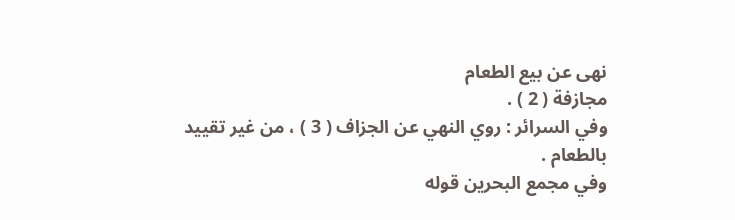نهى عن بيع الطعام
مجازفة ( 2 ) .
وفي السرائر : روي النهي عن الجزاف ( 3 ) ، من غير تقييد بالطعام .
وفي مجمع البحرين قوله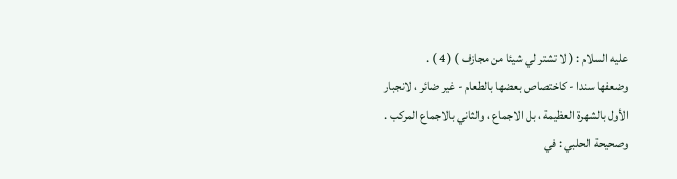عليه السلام : ( لا تشتر لي شيئا من مجازف ) ( 4 ) .
وضعفها سندا - كاختصاص بعضها بالطعام - غير ضائر ، لانجبار
الأول بالشهرة العظيمة ، بل الاجماع ، والثاني بالاجماع المركب .
وصحيحة الحلبي : في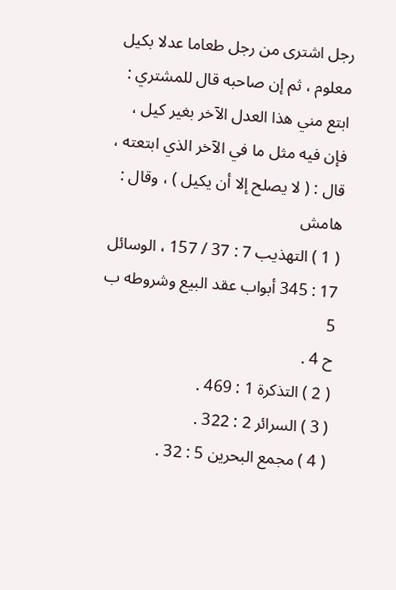رجل اشترى من رجل طعاما عدلا بكيل
معلوم ، ثم إن صاحبه قال للمشتري : ابتع مني هذا العدل الآخر بغير كيل ،
فإن فيه مثل ما في الآخر الذي ابتعته ، قال : ( لا يصلح إلا أن يكيل ) ، وقال :
هامش
( 1 ) التهذيب 7 : 37 / 157 ، الوسائل 17 : 345 أبواب عقد البيع وشروطه ب 5
ح 4 .
( 2 ) التذكرة 1 : 469 .
( 3 ) السرائر 2 : 322 .
( 4 ) مجمع البحرين 5 : 32 .